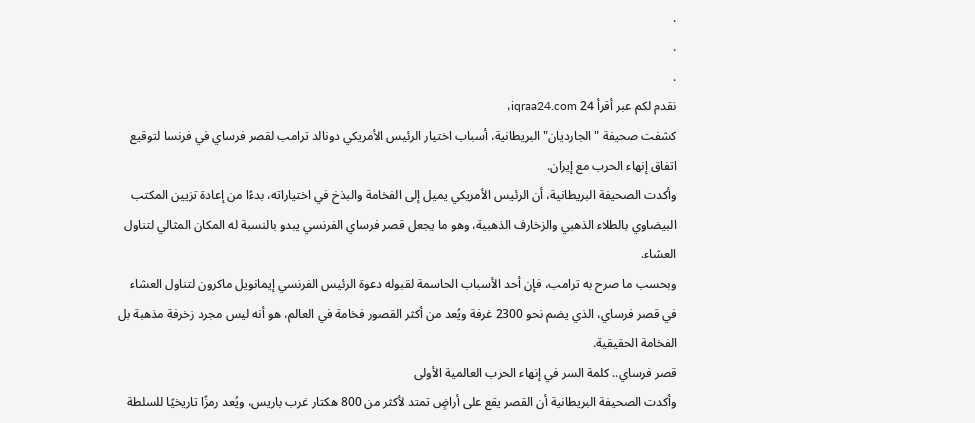.
.
.
نقدم لكم عبر أقرأ 24 iqraa24.com،
كشفت صحيفة "الجارديان" البريطانية، أسباب اختيار الرئيس الأمريكي دونالد ترامب لقصر فرساي في فرنسا لتوقيع اتفاق إنهاء الحرب مع إيران.
وأكدت الصحيفة البريطانية، أن الرئيس الأمريكي يميل إلى الفخامة والبذخ في اختياراته، بدءًا من إعادة تزيين المكتب البيضاوي بالطلاء الذهبي والزخارف الذهبية، وهو ما يجعل قصر فرساي الفرنسي يبدو بالنسبة له المكان المثالي لتناول العشاء.
وبحسب ما صرح به ترامب، فإن أحد الأسباب الحاسمة لقبوله دعوة الرئيس الفرنسي إيمانويل ماكرون لتناول العشاء في قصر فرساي، الذي يضم نحو 2300 غرفة ويُعد من أكثر القصور فخامة في العالم، هو أنه ليس مجرد زخرفة مذهبة بل الفخامة الحقيقية.
قصر فرساي.. كلمة السر في إنهاء الحرب العالمية الأولى
وأكدت الصحيفة البريطانية أن القصر يقع على أراضٍ تمتد لأكثر من 800 هكتار غرب باريس، ويُعد رمزًا تاريخيًا للسلطة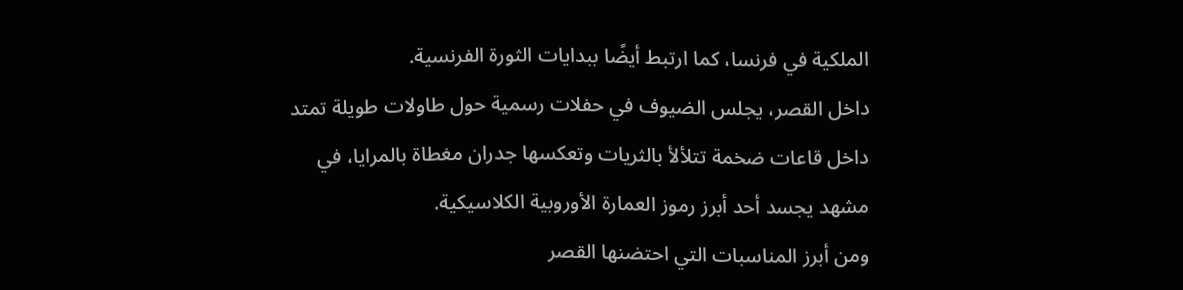الملكية في فرنسا، كما ارتبط أيضًا ببدايات الثورة الفرنسية.
داخل القصر، يجلس الضيوف في حفلات رسمية حول طاولات طويلة تمتد داخل قاعات ضخمة تتلألأ بالثريات وتعكسها جدران مغطاة بالمرايا، في مشهد يجسد أحد أبرز رموز العمارة الأوروبية الكلاسيكية.
ومن أبرز المناسبات التي احتضنها القصر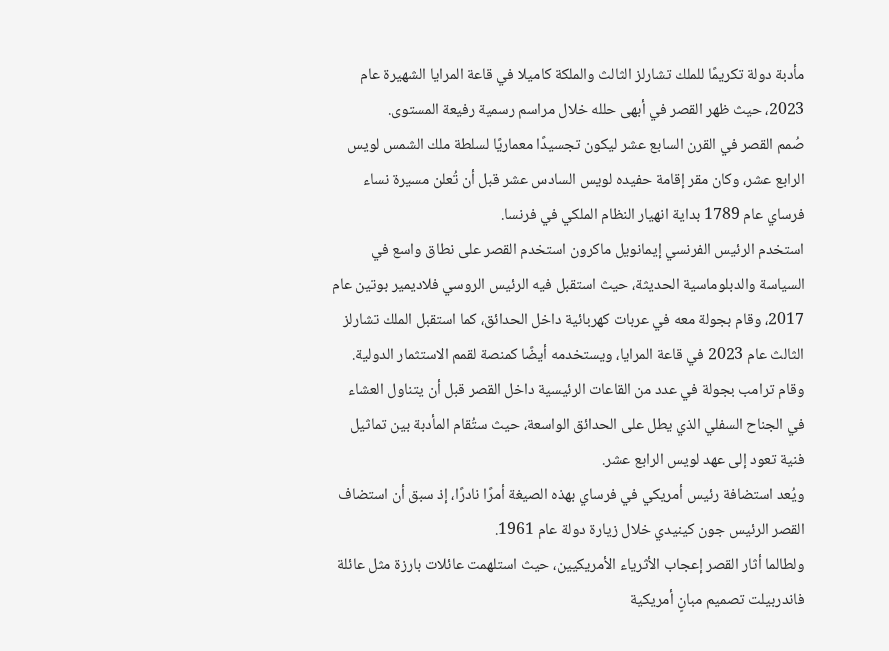مأدبة دولة تكريمًا للملك تشارلز الثالث والملكة كاميلا في قاعة المرايا الشهيرة عام 2023، حيث ظهر القصر في أبهى حلله خلال مراسم رسمية رفيعة المستوى.
صُمم القصر في القرن السابع عشر ليكون تجسيدًا معماريًا لسلطة ملك الشمس لويس الرابع عشر، وكان مقر إقامة حفيده لويس السادس عشر قبل أن تُعلن مسيرة نساء فرساي عام 1789 بداية انهيار النظام الملكي في فرنسا.
استخدم الرئيس الفرنسي إيمانويل ماكرون استخدم القصر على نطاق واسع في السياسة والدبلوماسية الحديثة، حيث استقبل فيه الرئيس الروسي فلاديمير بوتين عام 2017، وقام بجولة معه في عربات كهربائية داخل الحدائق، كما استقبل الملك تشارلز الثالث عام 2023 في قاعة المرايا، ويستخدمه أيضًا كمنصة لقمم الاستثمار الدولية.
وقام ترامب بجولة في عدد من القاعات الرئيسية داخل القصر قبل أن يتناول العشاء في الجناح السفلي الذي يطل على الحدائق الواسعة، حيث ستُقام المأدبة بين تماثيل فنية تعود إلى عهد لويس الرابع عشر.
ويُعد استضافة رئيس أمريكي في فرساي بهذه الصيغة أمرًا نادرًا، إذ سبق أن استضاف القصر الرئيس جون كينيدي خلال زيارة دولة عام 1961.
ولطالما أثار القصر إعجاب الأثرياء الأمريكيين، حيث استلهمت عائلات بارزة مثل عائلة فاندربيلت تصميم مبانٍ أمريكية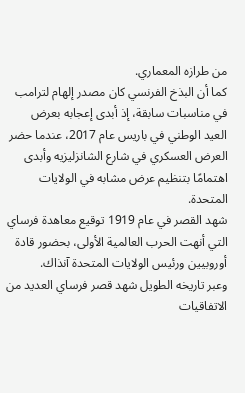من طرازه المعماري.
كما أن البذخ الفرنسي كان مصدر إلهام لترامب في مناسبات سابقة، إذ أبدى إعجابه بعرض العيد الوطني في باريس عام 2017، عندما حضر العرض العسكري في شارع الشانزليزيه وأبدى اهتمامًا بتنظيم عرض مشابه في الولايات المتحدة.
شهد القصر في عام 1919 توقيع معاهدة فرساي التي أنهت الحرب العالمية الأولى، بحضور قادة أوروبيين ورئيس الولايات المتحدة آنذاك.
وعبر تاريخه الطويل شهد قصر فرساي العديد من الاتفاقيات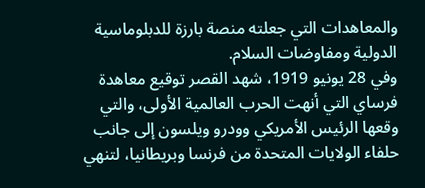والمعاهدات التي جعلته منصة بارزة للدبلوماسية الدولية ومفاوضات السلام.
وفي 28 يونيو 1919، شهد القصر توقيع معاهدة فرساي التي أنهت الحرب العالمية الأولى، والتي وقعها الرئيس الأمريكي وودرو ويلسون إلى جانب حلفاء الولايات المتحدة من فرنسا وبريطانيا، لتنهي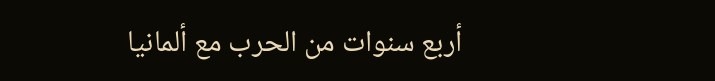أربع سنوات من الحرب مع ألمانيا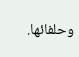وحلفائها.